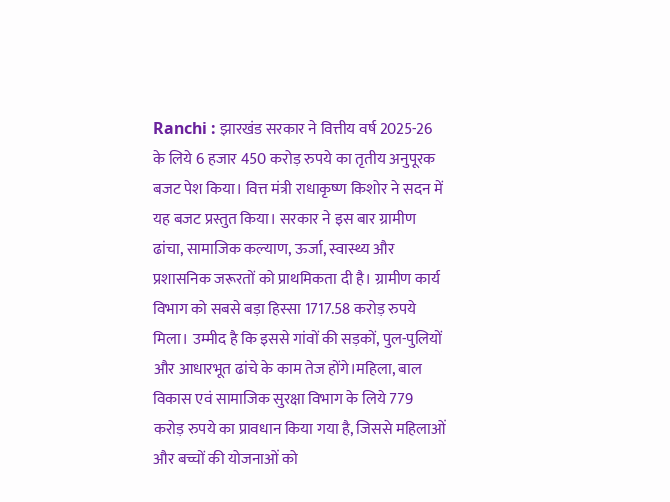Ranchi : झारखंड सरकार ने वित्तीय वर्ष 2025-26 के लिये 6 हजार 450 करोड़ रुपये का तृतीय अनुपूरक बजट पेश किया। वित्त मंत्री राधाकृष्ण किशोर ने सदन में यह बजट प्रस्तुत किया। सरकार ने इस बार ग्रामीण ढांचा, सामाजिक कल्याण, ऊर्जा, स्वास्थ्य और प्रशासनिक जरूरतों को प्राथमिकता दी है। ग्रामीण कार्य विभाग को सबसे बड़ा हिस्सा 1717.58 करोड़ रुपये मिला। उम्मीद है कि इससे गांवों की सड़कों, पुल-पुलियों और आधारभूत ढांचे के काम तेज होंगे।महिला, बाल विकास एवं सामाजिक सुरक्षा विभाग के लिये 779 करोड़ रुपये का प्रावधान किया गया है, जिससे महिलाओं और बच्चों की योजनाओं को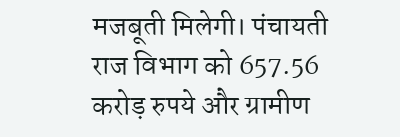मजबूती मिलेगी। पंचायती राज विभाग को 657.56 करोड़ रुपये और ग्रामीण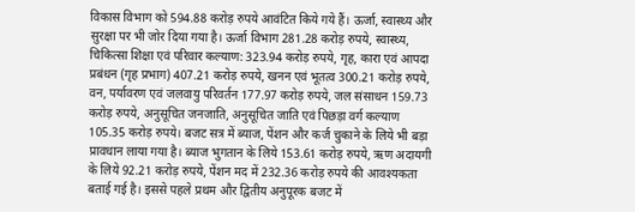विकास विभाग को 594.88 करोड़ रुपये आवंटित किये गये हैं। ऊर्जा, स्वास्थ्य और सुरक्षा पर भी जोर दिया गया है। ऊर्जा विभाग 281.28 करोड़ रुपये, स्वास्थ्य, चिकित्सा शिक्षा एवं परिवार कल्याण: 323.94 करोड़ रुपये, गृह, कारा एवं आपदा प्रबंधन (गृह प्रभाग) 407.21 करोड़ रुपये, खनन एवं भूतत्व 300.21 करोड़ रुपये, वन, पर्यावरण एवं जलवायु परिवर्तन 177.97 करोड़ रुपये, जल संसाधन 159.73 करोड़ रुपये, अनुसूचित जनजाति, अनुसूचित जाति एवं पिछड़ा वर्ग कल्याण 105.35 करोड़ रुपये। बजट सत्र में ब्याज, पेंशन और कर्ज चुकाने के लिये भी बड़ा प्रावधान लाया गया है। ब्याज भुगतान के लिये 153.61 करोड़ रुपये, ऋण अदायगी के लिये 92.21 करोड़ रुपये, पेंशन मद में 232.36 करोड़ रुपये की आवश्यकता बताई गई है। इससे पहले प्रथम और द्वितीय अनुपूरक बजट में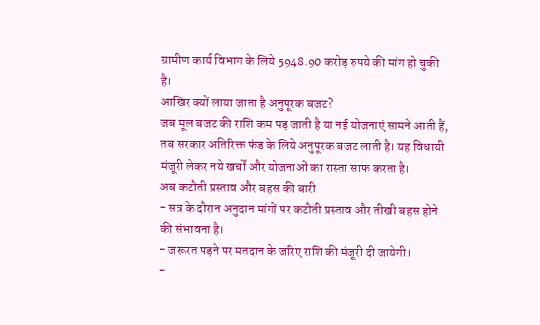ग्रामीण कार्य विभाग के लिये 5948.90 करोड़ रुपये की मांग हो चुकी है।
आखिर क्यों लाया जाता है अनुपूरक बजट?
जब मूल बजट की राशि कम पड़ जाती है या नई योजनाएं सामने आती हैं, तब सरकार अतिरिक्त फंड के लिये अनुपूरक बजट लाती है। यह विधायी मंजूरी लेकर नये खर्चों और योजनाओं का रास्ता साफ करता है।
अब कटौती प्रस्ताव और बहस की बारी
- सत्र के दौरान अनुदान मांगों पर कटौती प्रस्ताव और तीखी बहस होने की संभावना है।
- जरूरत पड़ने पर मतदान के जरिए राशि की मंजूरी दी जायेगी।
-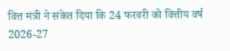वित्त मंत्री ने संकेत दिया कि 24 फरवरी को वित्तीय वर्ष 2026-27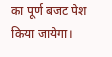का पूर्ण बजट पेश किया जायेगा।